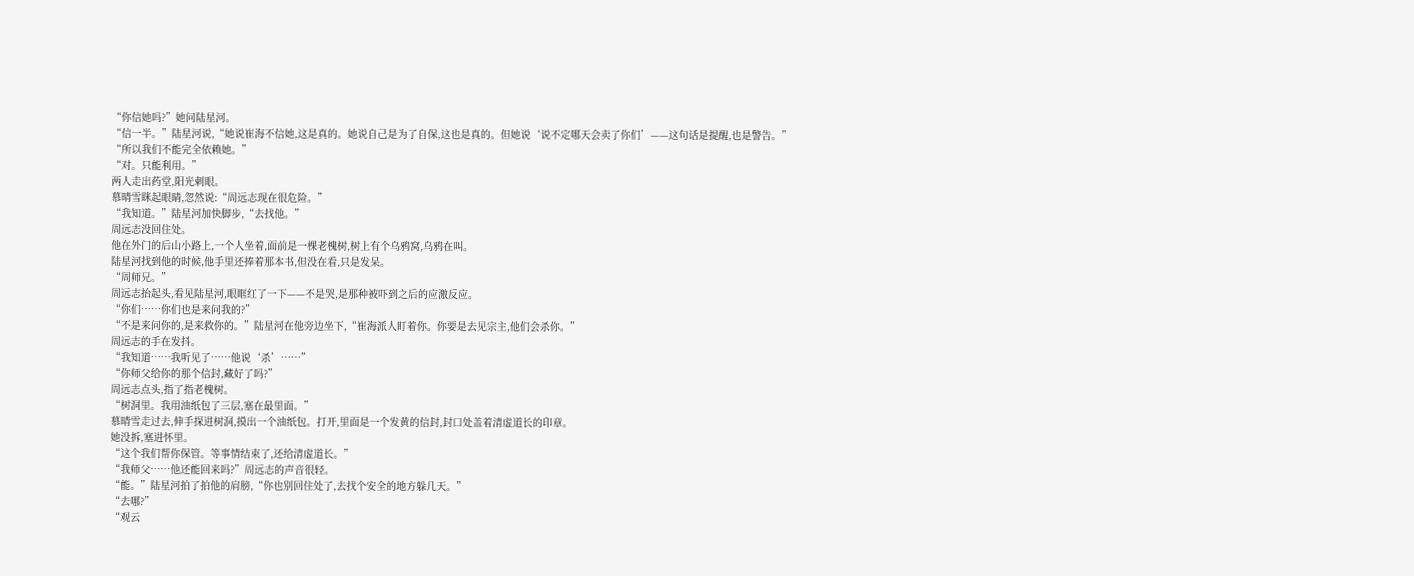“你信她吗?”她问陆星河。
“信一半。”陆星河说,“她说崔海不信她,这是真的。她说自己是为了自保,这也是真的。但她说‘说不定哪天会卖了你们’——这句话是提醒,也是警告。”
“所以我们不能完全依赖她。”
“对。只能利用。”
两人走出药堂,阳光刺眼。
慕晴雪眯起眼睛,忽然说:“周远志现在很危险。”
“我知道。”陆星河加快脚步,“去找他。”
周远志没回住处。
他在外门的后山小路上,一个人坐着,面前是一棵老槐树,树上有个乌鸦窝,乌鸦在叫。
陆星河找到他的时候,他手里还捧着那本书,但没在看,只是发呆。
“周师兄。”
周远志抬起头,看见陆星河,眼眶红了一下——不是哭,是那种被吓到之后的应激反应。
“你们……你们也是来问我的?”
“不是来问你的,是来救你的。”陆星河在他旁边坐下,“崔海派人盯着你。你要是去见宗主,他们会杀你。”
周远志的手在发抖。
“我知道……我听见了……他说‘杀’……”
“你师父给你的那个信封,藏好了吗?”
周远志点头,指了指老槐树。
“树洞里。我用油纸包了三层,塞在最里面。”
慕晴雪走过去,伸手探进树洞,摸出一个油纸包。打开,里面是一个发黄的信封,封口处盖着清虚道长的印章。
她没拆,塞进怀里。
“这个我们帮你保管。等事情结束了,还给清虚道长。”
“我师父……他还能回来吗?”周远志的声音很轻。
“能。”陆星河拍了拍他的肩膀,“你也别回住处了,去找个安全的地方躲几天。”
“去哪?”
“观云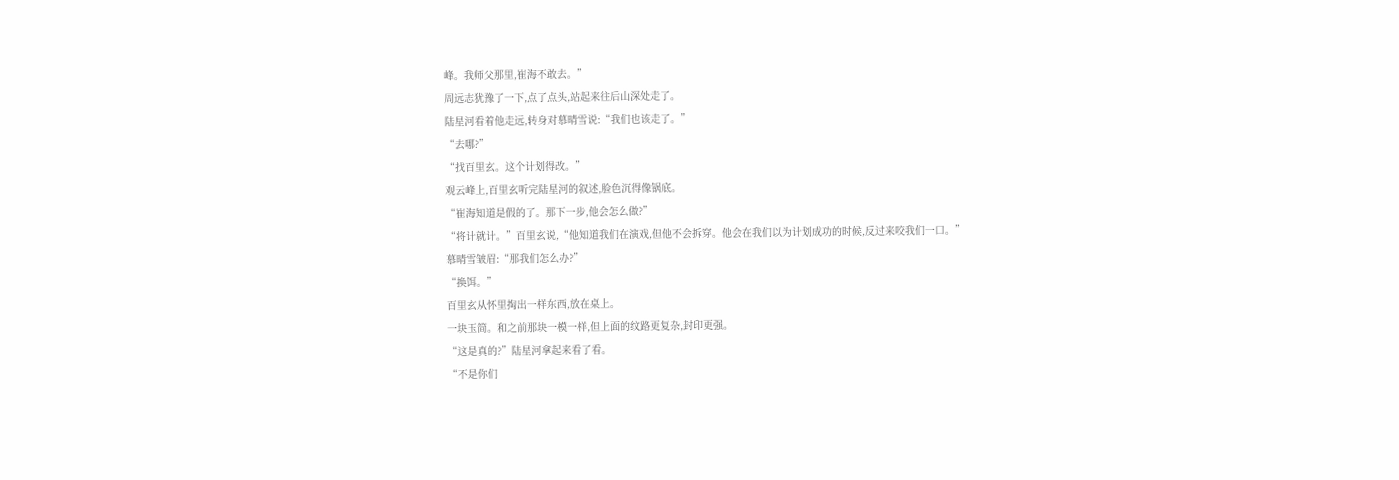峰。我师父那里,崔海不敢去。”
周远志犹豫了一下,点了点头,站起来往后山深处走了。
陆星河看着他走远,转身对慕晴雪说:“我们也该走了。”
“去哪?”
“找百里玄。这个计划得改。”
观云峰上,百里玄听完陆星河的叙述,脸色沉得像锅底。
“崔海知道是假的了。那下一步,他会怎么做?”
“将计就计。”百里玄说,“他知道我们在演戏,但他不会拆穿。他会在我们以为计划成功的时候,反过来咬我们一口。”
慕晴雪皱眉:“那我们怎么办?”
“换饵。”
百里玄从怀里掏出一样东西,放在桌上。
一块玉简。和之前那块一模一样,但上面的纹路更复杂,封印更强。
“这是真的?”陆星河拿起来看了看。
“不是你们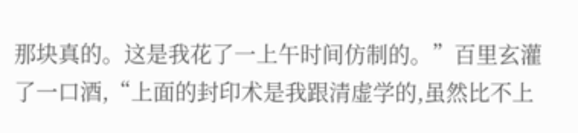那块真的。这是我花了一上午时间仿制的。”百里玄灌了一口酒,“上面的封印术是我跟清虚学的,虽然比不上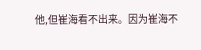他,但崔海看不出来。因为崔海不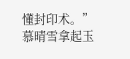懂封印术。”
慕晴雪拿起玉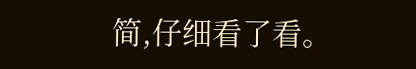简,仔细看了看。